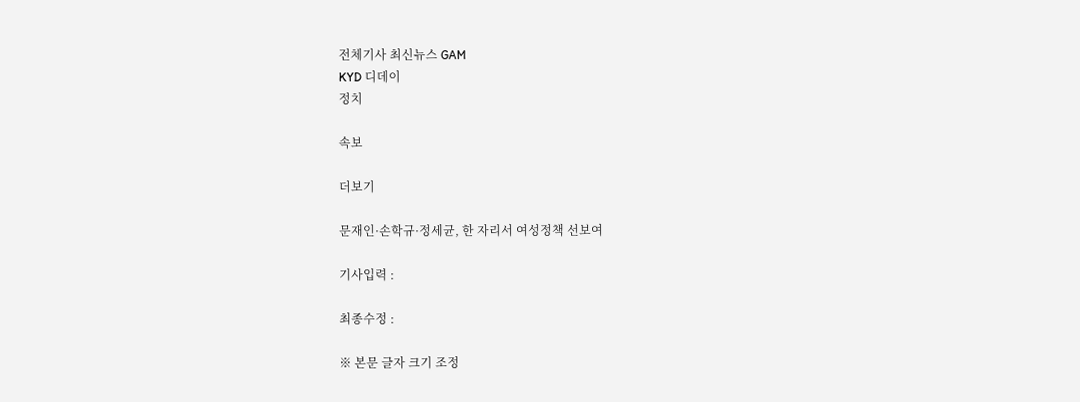전체기사 최신뉴스 GAM
KYD 디데이
정치

속보

더보기

문재인·손학규·정세균, 한 자리서 여성정책 선보여

기사입력 :

최종수정 :

※ 본문 글자 크기 조정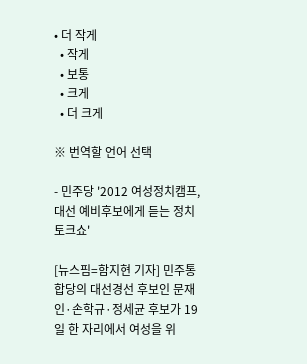• 더 작게
  • 작게
  • 보통
  • 크게
  • 더 크게

※ 번역할 언어 선택

- 민주당 '2012 여성정치캠프, 대선 예비후보에게 듣는 정치토크쇼'

[뉴스핌=함지현 기자] 민주통합당의 대선경선 후보인 문재인·손학규·정세균 후보가 19일 한 자리에서 여성을 위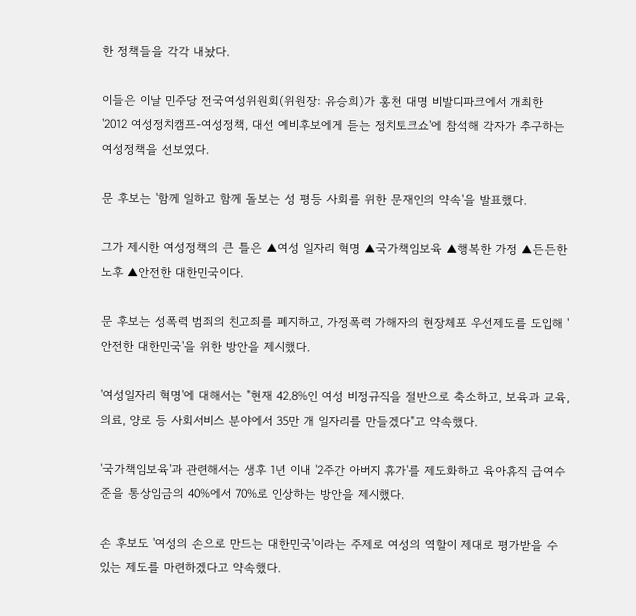한 정책들을 각각 내놨다.

이들은 이날 민주당 전국여성위원회(위원장: 유승희)가 홍천 대명 비발디파크에서 개최한 '2012 여성정치캠프-여성정책, 대선 예비후보에게 듣는 정치토크쇼'에 참석해 각자가 추구하는 여성정책을 선보였다.

문 후보는 '함께 일하고 함께 돌보는 성 평등 사회를 위한 문재인의 약속'을 발표했다.

그가 제시한 여성정책의 큰 틀은 ▲여성 일자리 혁명 ▲국가책임보육 ▲행복한 가정 ▲든든한 노후 ▲안전한 대한민국이다.

문 후보는 성폭력 범죄의 친고죄를 폐지하고, 가정폭력 가해자의 현장체포 우선제도를 도입해 '안전한 대한민국'을 위한 방안을 제시했다.

'여성일자리 혁명'에 대해서는 "현재 42.8%인 여성 비정규직을 절반으로 축소하고, 보육과 교육, 의료, 양로 등 사회서비스 분야에서 35만 개 일자리를 만들겠다"고 약속했다.

'국가책임보육'과 관련해서는 생후 1년 이내 '2주간 아버지 휴가'를 제도화하고 육아휴직 급여수준을 통상임금의 40%에서 70%로 인상하는 방안을 제시했다.

손 후보도 '여성의 손으로 만드는 대한민국'이라는 주제로 여성의 역할이 제대로 평가받을 수 있는 제도를 마련하겠다고 약속했다.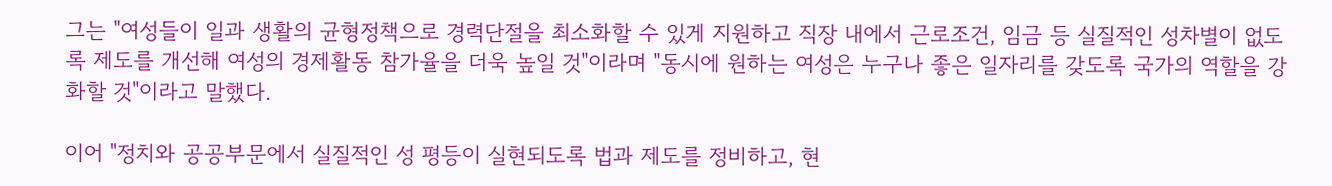그는 "여성들이 일과 생활의 균형정책으로 경력단절을 최소화할 수 있게 지원하고 직장 내에서 근로조건, 임금 등 실질적인 성차별이 없도록 제도를 개선해 여성의 경제활동 참가율을 더욱 높일 것"이라며 "동시에 원하는 여성은 누구나 좋은 일자리를 갖도록 국가의 역할을 강화할 것"이라고 말했다.

이어 "정치와 공공부문에서 실질적인 성 평등이 실현되도록 법과 제도를 정비하고, 현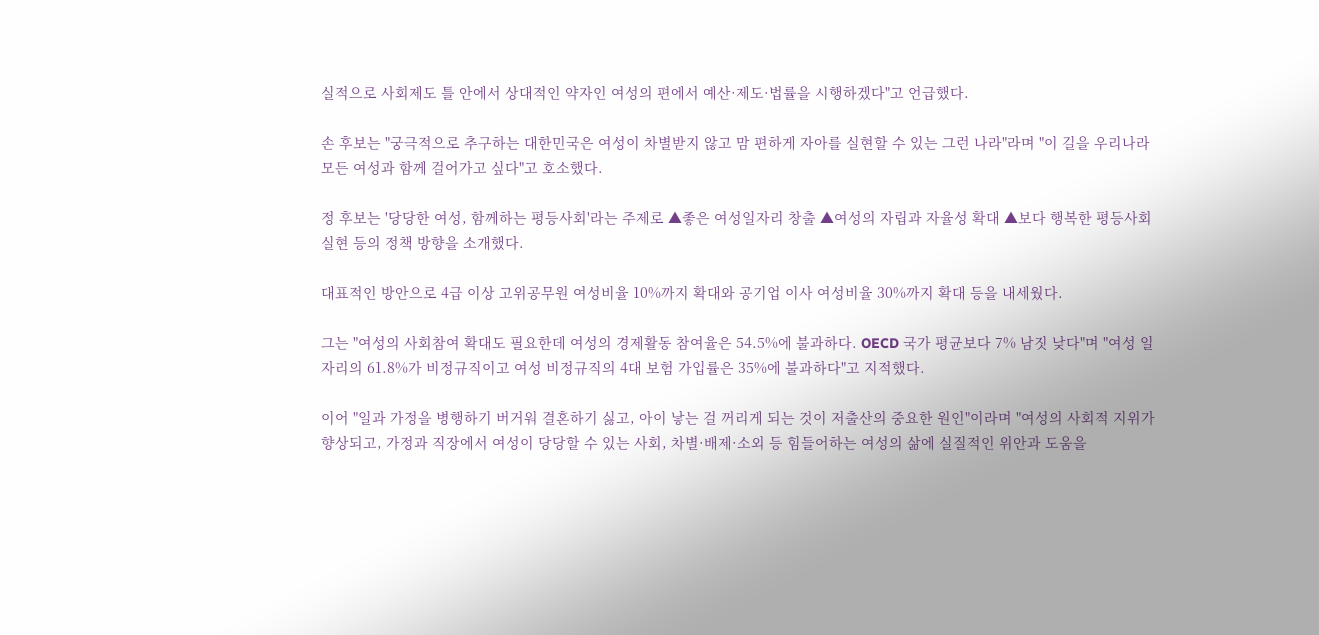실적으로 사회제도 틀 안에서 상대적인 약자인 여성의 편에서 예산·제도·법률을 시행하겠다"고 언급했다.

손 후보는 "궁극적으로 추구하는 대한민국은 여성이 차별받지 않고 맘 편하게 자아를 실현할 수 있는 그런 나라"라며 "이 길을 우리나라 모든 여성과 함께 걸어가고 싶다"고 호소했다.

정 후보는 '당당한 여성, 함께하는 평등사회'라는 주제로 ▲좋은 여성일자리 창출 ▲여성의 자립과 자율성 확대 ▲보다 행복한 평등사회 실현 등의 정책 방향을 소개했다.

대표적인 방안으로 4급 이상 고위공무원 여성비율 10%까지 확대와 공기업 이사 여성비율 30%까지 확대 등을 내세웠다.

그는 "여성의 사회참여 확대도 필요한데 여성의 경제활동 참여율은 54.5%에 불과하다. OECD 국가 평균보다 7% 남짓 낮다"며 "여성 일자리의 61.8%가 비정규직이고 여성 비정규직의 4대 보험 가입률은 35%에 불과하다"고 지적했다.

이어 "일과 가정을 병행하기 버거워 결혼하기 싫고, 아이 낳는 걸 꺼리게 되는 것이 저출산의 중요한 원인"이라며 "여성의 사회적 지위가 향상되고, 가정과 직장에서 여성이 당당할 수 있는 사회, 차별·배제·소외 등 힘들어하는 여성의 삶에 실질적인 위안과 도움을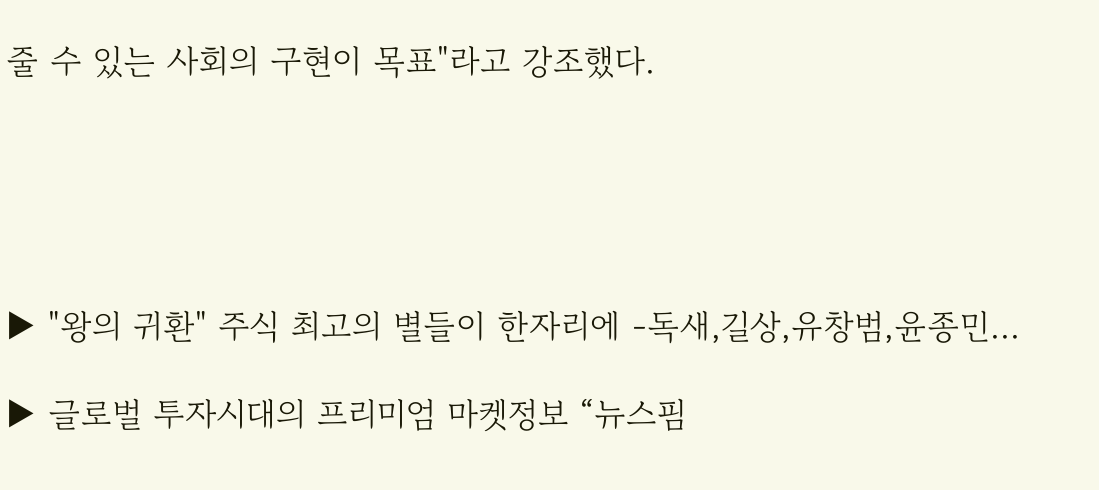줄 수 있는 사회의 구현이 목표"라고 강조했다.





▶ "왕의 귀환" 주식 최고의 별들이 한자리에 -독새,길상,유창범,윤종민...

▶ 글로벌 투자시대의 프리미엄 마켓정보 “뉴스핌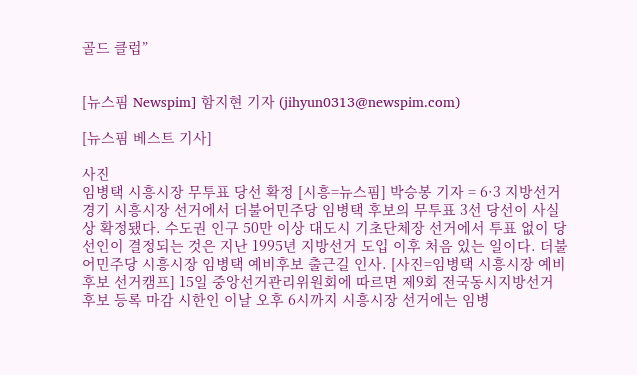골드 클럽”


[뉴스핌 Newspim] 함지현 기자 (jihyun0313@newspim.com)

[뉴스핌 베스트 기사]

사진
임병택 시흥시장 무투표 당선 확정 [시흥=뉴스핌] 박승봉 기자 = 6·3 지방선거 경기 시흥시장 선거에서 더불어민주당 임병택 후보의 무투표 3선 당선이 사실상 확정됐다. 수도권 인구 50만 이상 대도시 기초단체장 선거에서 투표 없이 당선인이 결정되는 것은 지난 1995년 지방선거 도입 이후 처음 있는 일이다. 더불어민주당 시흥시장 임병택 예비후보 출근길 인사. [사진=임병택 시흥시장 예비후보 선거캠프] 15일 중앙선거관리위원회에 따르면 제9회 전국동시지방선거 후보 등록 마감 시한인 이날 오후 6시까지 시흥시장 선거에는 임병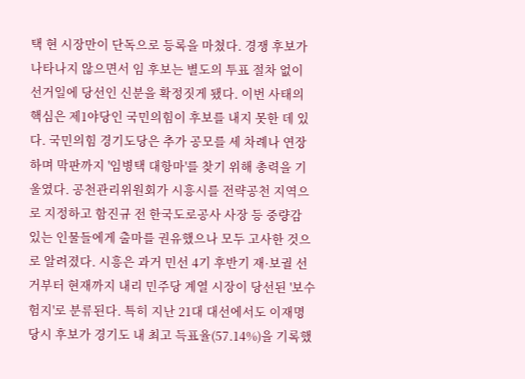택 현 시장만이 단독으로 등록을 마쳤다. 경쟁 후보가 나타나지 않으면서 임 후보는 별도의 투표 절차 없이 선거일에 당선인 신분을 확정짓게 됐다. 이번 사태의 핵심은 제1야당인 국민의힘이 후보를 내지 못한 데 있다. 국민의힘 경기도당은 추가 공모를 세 차례나 연장하며 막판까지 '임병택 대항마'를 찾기 위해 총력을 기울였다. 공천관리위원회가 시흥시를 전략공천 지역으로 지정하고 함진규 전 한국도로공사 사장 등 중량감 있는 인물들에게 출마를 권유했으나 모두 고사한 것으로 알려졌다. 시흥은 과거 민선 4기 후반기 재·보궐 선거부터 현재까지 내리 민주당 계열 시장이 당선된 '보수 험지'로 분류된다. 특히 지난 21대 대선에서도 이재명 당시 후보가 경기도 내 최고 득표율(57.14%)을 기록했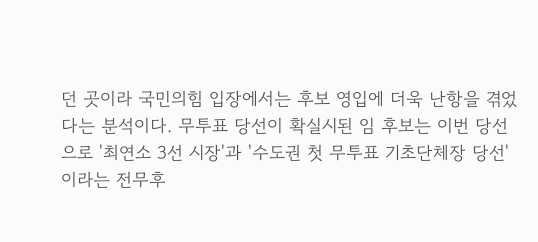던 곳이라 국민의힘 입장에서는 후보 영입에 더욱 난항을 겪었다는 분석이다. 무투표 당선이 확실시된 임 후보는 이번 당선으로 '최연소 3선 시장'과 '수도권 첫 무투표 기초단체장 당선'이라는 전무후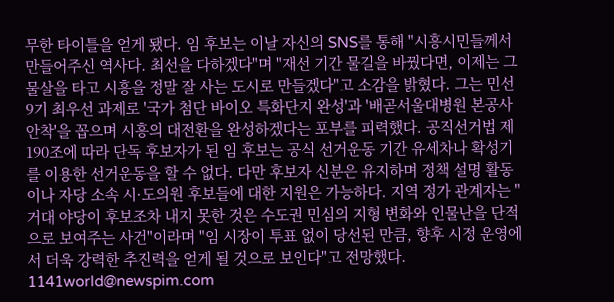무한 타이틀을 얻게 됐다. 임 후보는 이날 자신의 SNS를 통해 "시흥시민들께서 만들어주신 역사다. 최선을 다하겠다"며 "재선 기간 물길을 바꿨다면, 이제는 그 물살을 타고 시흥을 정말 잘 사는 도시로 만들겠다"고 소감을 밝혔다. 그는 민선 9기 최우선 과제로 '국가 첨단 바이오 특화단지 완성'과 '배곧서울대병원 본공사 안착'을 꼽으며 시흥의 대전환을 완성하겠다는 포부를 피력했다. 공직선거법 제190조에 따라 단독 후보자가 된 임 후보는 공식 선거운동 기간 유세차나 확성기를 이용한 선거운동을 할 수 없다. 다만 후보자 신분은 유지하며 정책 설명 활동이나 자당 소속 시·도의원 후보들에 대한 지원은 가능하다. 지역 정가 관계자는 "거대 야당이 후보조차 내지 못한 것은 수도권 민심의 지형 변화와 인물난을 단적으로 보여주는 사건"이라며 "임 시장이 투표 없이 당선된 만큼, 향후 시정 운영에서 더욱 강력한 추진력을 얻게 될 것으로 보인다"고 전망했다. 1141world@newspim.com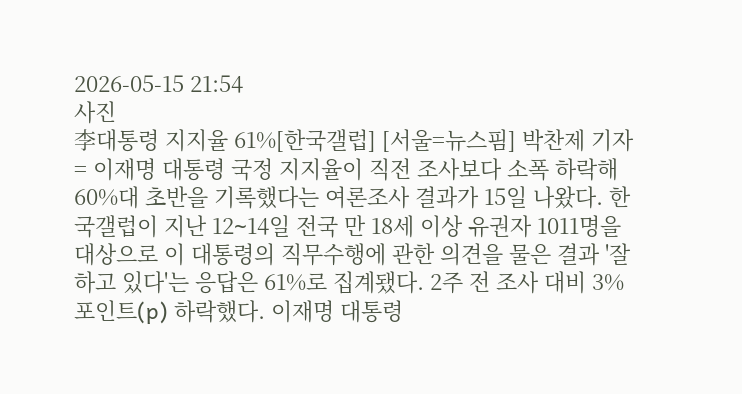2026-05-15 21:54
사진
李대통령 지지율 61%[한국갤럽] [서울=뉴스핌] 박찬제 기자 = 이재명 대통령 국정 지지율이 직전 조사보다 소폭 하락해 60%대 초반을 기록했다는 여론조사 결과가 15일 나왔다. 한국갤럽이 지난 12∼14일 전국 만 18세 이상 유권자 1011명을 대상으로 이 대통령의 직무수행에 관한 의견을 물은 결과 '잘하고 있다'는 응답은 61%로 집계됐다. 2주 전 조사 대비 3%포인트(p) 하락했다. 이재명 대통령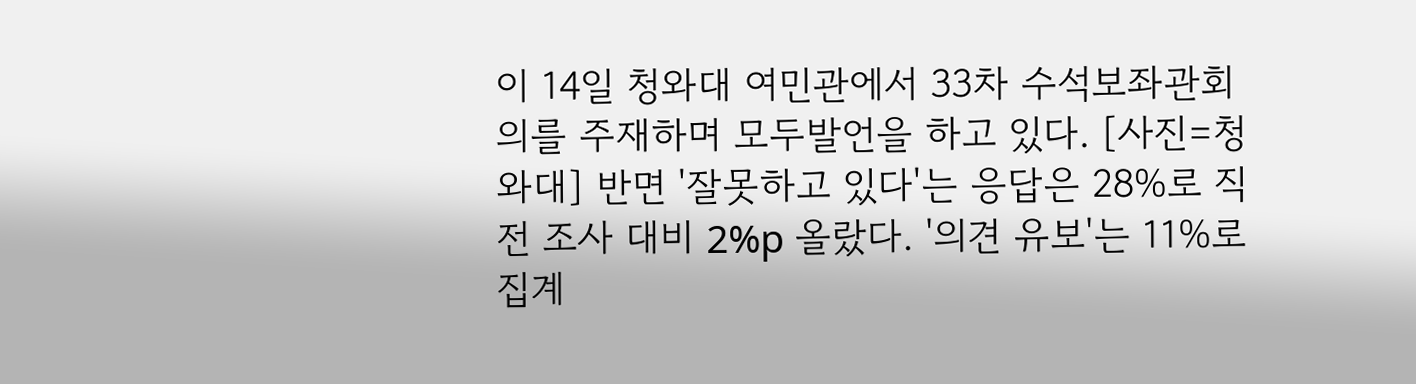이 14일 청와대 여민관에서 33차 수석보좌관회의를 주재하며 모두발언을 하고 있다. [사진=청와대] 반면 '잘못하고 있다'는 응답은 28%로 직전 조사 대비 2%p 올랐다. '의견 유보'는 11%로 집계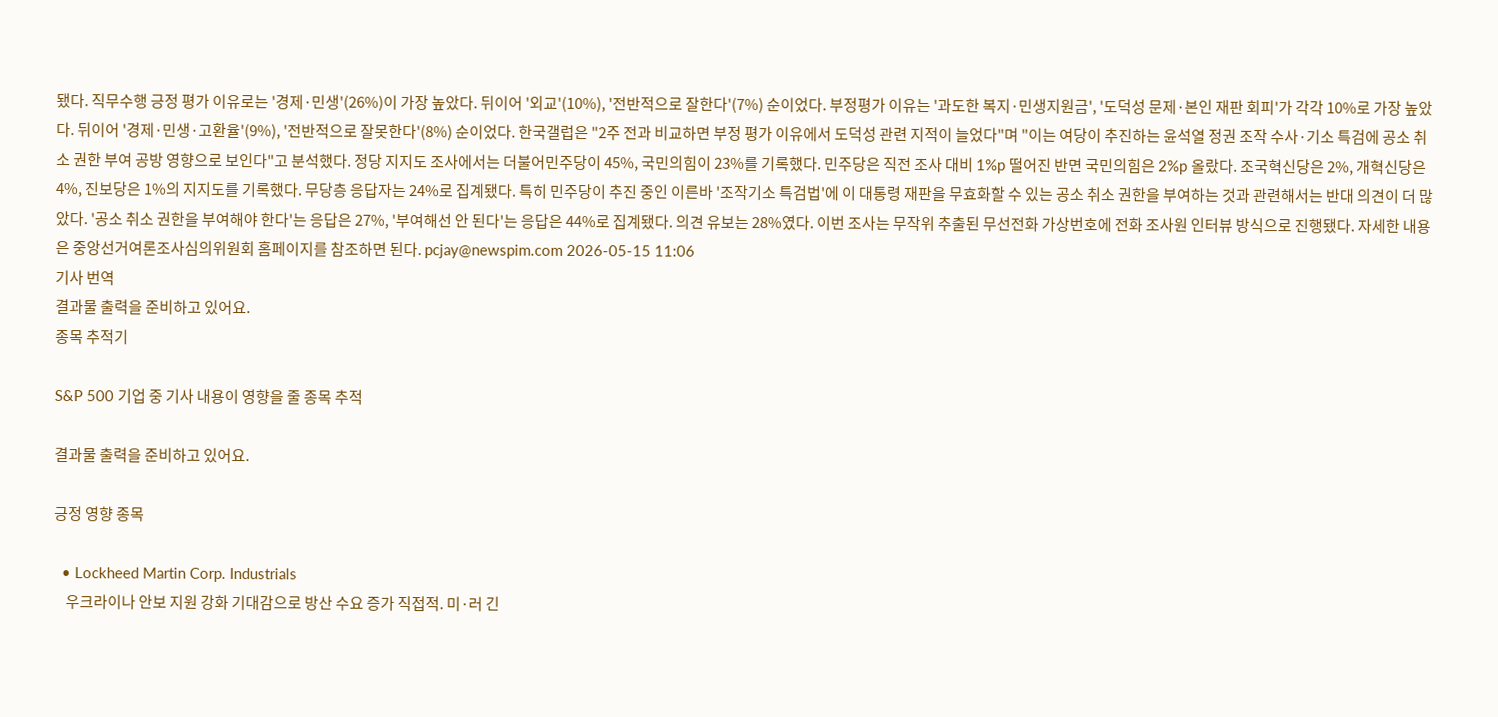됐다. 직무수행 긍정 평가 이유로는 '경제·민생'(26%)이 가장 높았다. 뒤이어 '외교'(10%), '전반적으로 잘한다'(7%) 순이었다. 부정평가 이유는 '과도한 복지·민생지원금', '도덕성 문제·본인 재판 회피'가 각각 10%로 가장 높았다. 뒤이어 '경제·민생·고환율'(9%), '전반적으로 잘못한다'(8%) 순이었다. 한국갤럽은 "2주 전과 비교하면 부정 평가 이유에서 도덕성 관련 지적이 늘었다"며 "이는 여당이 추진하는 윤석열 정권 조작 수사·기소 특검에 공소 취소 권한 부여 공방 영향으로 보인다"고 분석했다. 정당 지지도 조사에서는 더불어민주당이 45%, 국민의힘이 23%를 기록했다. 민주당은 직전 조사 대비 1%p 떨어진 반면 국민의힘은 2%p 올랐다. 조국혁신당은 2%, 개혁신당은 4%, 진보당은 1%의 지지도를 기록했다. 무당층 응답자는 24%로 집계됐다. 특히 민주당이 추진 중인 이른바 '조작기소 특검법'에 이 대통령 재판을 무효화할 수 있는 공소 취소 권한을 부여하는 것과 관련해서는 반대 의견이 더 많았다. '공소 취소 권한을 부여해야 한다'는 응답은 27%, '부여해선 안 된다'는 응답은 44%로 집계됐다. 의견 유보는 28%였다. 이번 조사는 무작위 추출된 무선전화 가상번호에 전화 조사원 인터뷰 방식으로 진행됐다. 자세한 내용은 중앙선거여론조사심의위원회 홈페이지를 참조하면 된다. pcjay@newspim.com 2026-05-15 11:06
기사 번역
결과물 출력을 준비하고 있어요.
종목 추적기

S&P 500 기업 중 기사 내용이 영향을 줄 종목 추적

결과물 출력을 준비하고 있어요.

긍정 영향 종목

  • Lockheed Martin Corp. Industrials
    우크라이나 안보 지원 강화 기대감으로 방산 수요 증가 직접적. 미·러 긴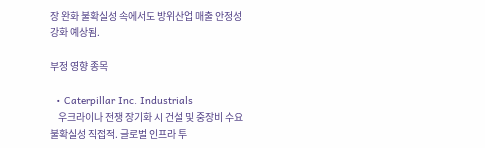장 완화 불확실성 속에서도 방위산업 매출 안정성 강화 예상됨.

부정 영향 종목

  • Caterpillar Inc. Industrials
    우크라이나 전쟁 장기화 시 건설 및 중장비 수요 불확실성 직접적. 글로벌 인프라 투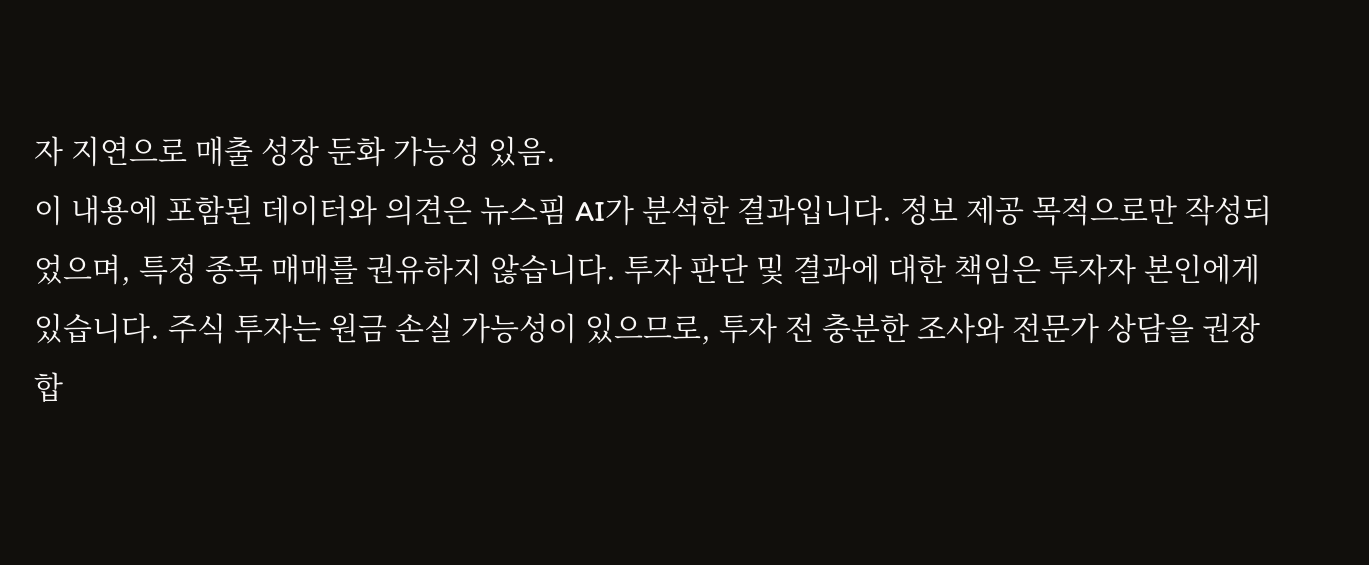자 지연으로 매출 성장 둔화 가능성 있음.
이 내용에 포함된 데이터와 의견은 뉴스핌 AI가 분석한 결과입니다. 정보 제공 목적으로만 작성되었으며, 특정 종목 매매를 권유하지 않습니다. 투자 판단 및 결과에 대한 책임은 투자자 본인에게 있습니다. 주식 투자는 원금 손실 가능성이 있으므로, 투자 전 충분한 조사와 전문가 상담을 권장합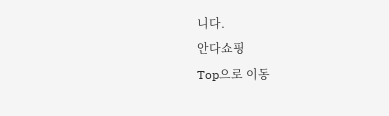니다.
안다쇼핑
Top으로 이동